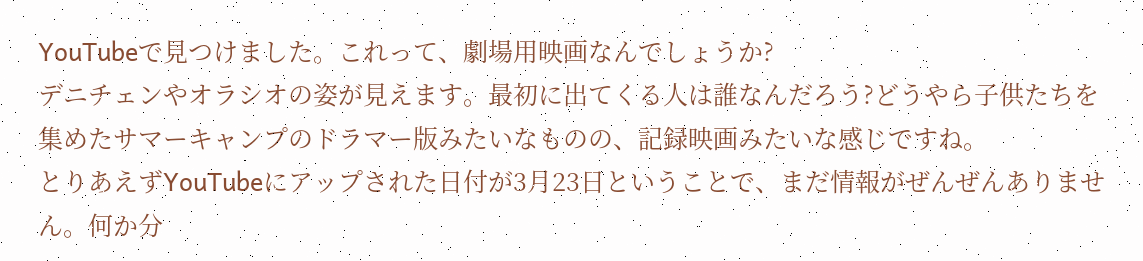YouTubeで見つけました。これって、劇場用映画なんでしょうか?
デニチェンやオラシオの姿が見えます。最初に出てくる人は誰なんだろう?どうやら子供たちを集めたサマーキャンプのドラマー版みたいなものの、記録映画みたいな感じですね。
とりあえずYouTubeにアップされた日付が3月23日ということで、まだ情報がぜんぜんありません。何か分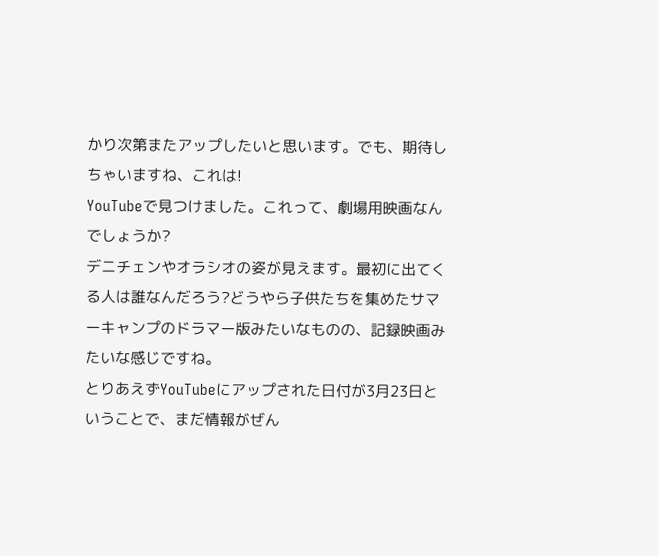かり次第またアップしたいと思います。でも、期待しちゃいますね、これは!
YouTubeで見つけました。これって、劇場用映画なんでしょうか?
デニチェンやオラシオの姿が見えます。最初に出てくる人は誰なんだろう?どうやら子供たちを集めたサマーキャンプのドラマー版みたいなものの、記録映画みたいな感じですね。
とりあえずYouTubeにアップされた日付が3月23日ということで、まだ情報がぜん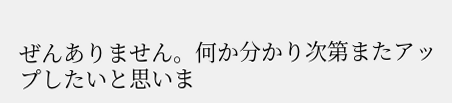ぜんありません。何か分かり次第またアップしたいと思いま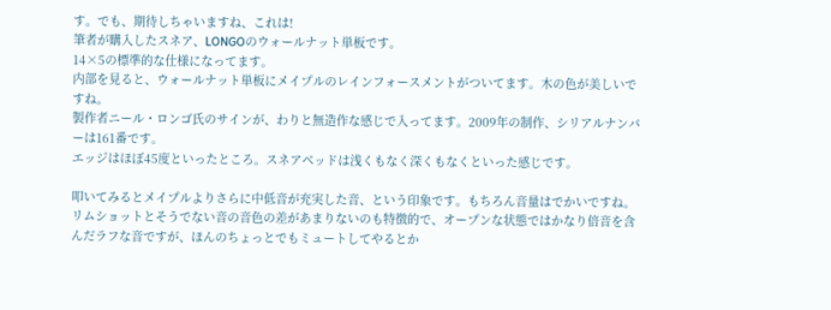す。でも、期待しちゃいますね、これは!
筆者が購入したスネア、LONGOのウォールナット単板です。
14×5の標準的な仕様になってます。
内部を見ると、ウォールナット単板にメイプルのレインフォースメントがついてます。木の色が美しいですね。
製作者ニール・ロンゴ氏のサインが、わりと無造作な感じで入ってます。2009年の制作、シリアルナンバーは161番です。
エッジはほぼ45度といったところ。スネアベッドは浅くもなく深くもなくといった感じです。

叩いてみるとメイプルよりさらに中低音が充実した音、という印象です。もちろん音量はでかいですね。リムショットとそうでない音の音色の差があまりないのも特徴的で、オープンな状態ではかなり倍音を含んだラフな音ですが、ほんのちょっとでもミュートしてやるとか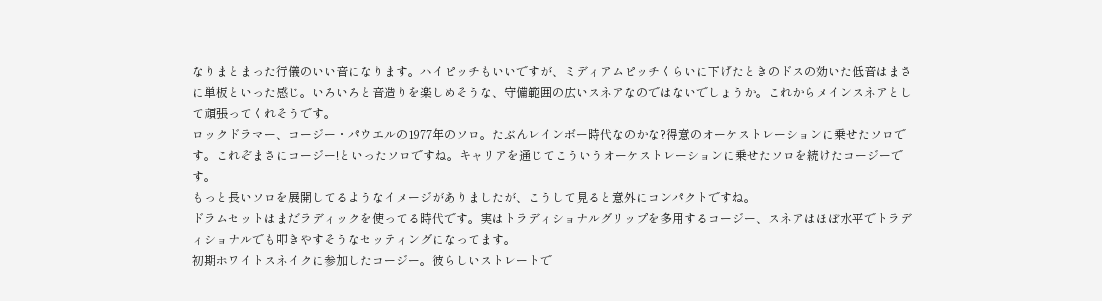なりまとまった行儀のいい音になります。ハイピッチもいいですが、ミディアムピッチくらいに下げたときのドスの効いた低音はまさに単板といった感じ。いろいろと音造りを楽しめそうな、守備範囲の広いスネアなのではないでしょうか。これからメインスネアとして頑張ってくれそうです。
ロックドラマー、コージー・パウエルの1977年のソロ。たぶんレインボー時代なのかな?得意のオーケストレーションに乗せたソロです。これぞまさにコージー!といったソロですね。キャリアを通じてこういうオーケストレーションに乗せたソロを続けたコージーです。
もっと長いソロを展開してるようなイメージがありましたが、こうして見ると意外にコンパクトですね。
ドラムセットはまだラディックを使ってる時代です。実はトラディショナルグリップを多用するコージー、スネアはほぼ水平でトラディショナルでも叩きやすそうなセッティングになってます。
初期ホワイトスネイクに参加したコージー。彼らしいストレートで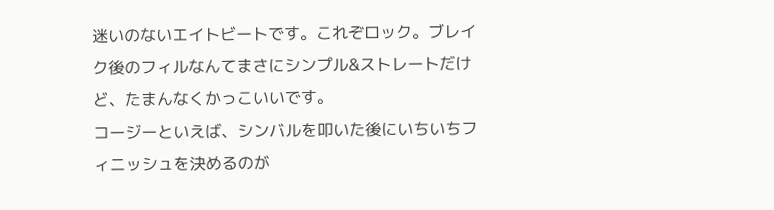迷いのないエイトビートです。これぞロック。ブレイク後のフィルなんてまさにシンプル&ストレートだけど、たまんなくかっこいいです。
コージーといえば、シンバルを叩いた後にいちいちフィニッシュを決めるのが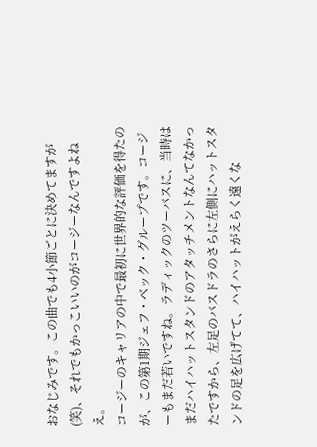おなじみです。この曲でも4小節ごとに決めてますが(笑)、それでもかっこいいのがコージーなんですよねえ。
コージーのキャリアの中で最初に世界的な評価を得たのが、この第1期ジェフ・ベック・グループです。コージーもまだ若いですね。ラディックのツーバスに、当時はまだハイハットスタンドのアタッチメントなんてなかったですから、左足のバスドラのさらに左側にハットスタンドの足を広げてて、ハイハットがえらく遠くな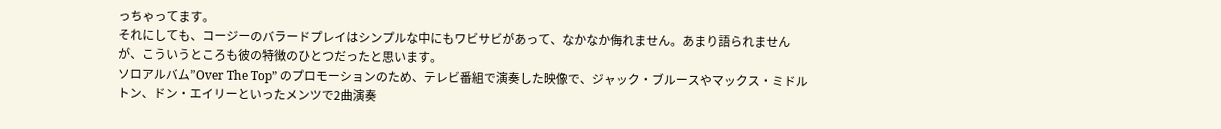っちゃってます。
それにしても、コージーのバラードプレイはシンプルな中にもワビサビがあって、なかなか侮れません。あまり語られませんが、こういうところも彼の特徴のひとつだったと思います。
ソロアルバム”Over The Top” のプロモーションのため、テレビ番組で演奏した映像で、ジャック・ブルースやマックス・ミドルトン、ドン・エイリーといったメンツで2曲演奏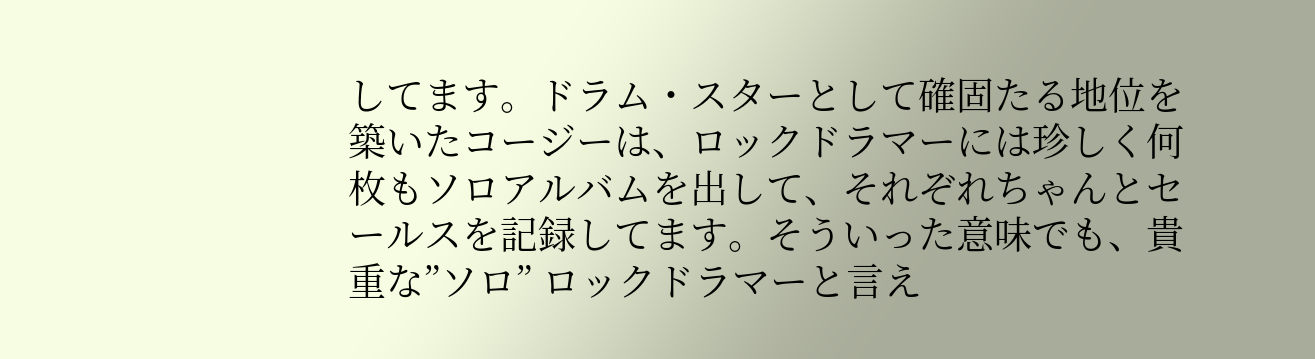してます。ドラム・スターとして確固たる地位を築いたコージーは、ロックドラマーには珍しく何枚もソロアルバムを出して、それぞれちゃんとセールスを記録してます。そういった意味でも、貴重な”ソロ” ロックドラマーと言え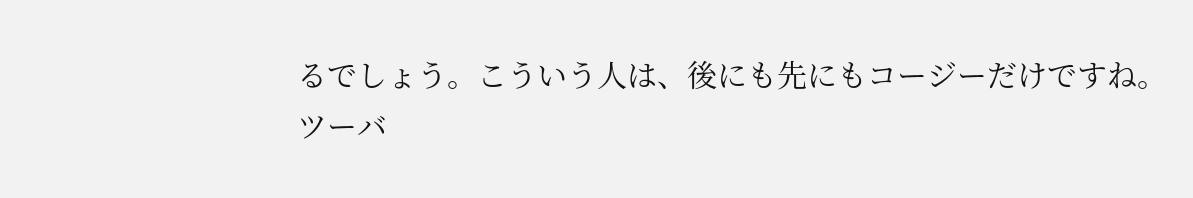るでしょう。こういう人は、後にも先にもコージーだけですね。
ツーバ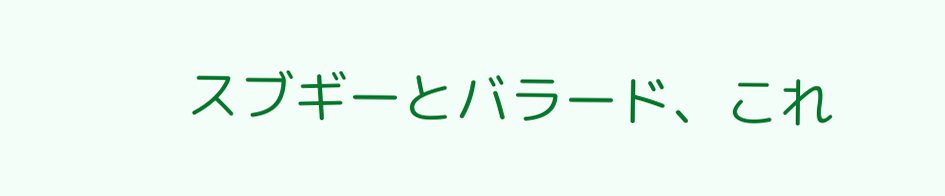スブギーとバラード、これ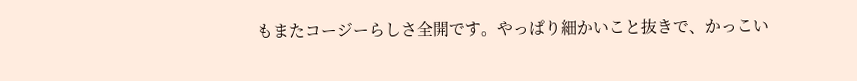もまたコージーらしさ全開です。やっぱり細かいこと抜きで、かっこい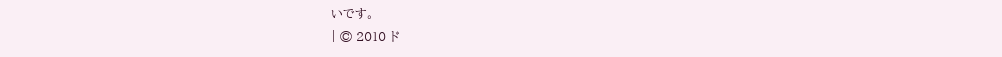いです。
| © 2010 ド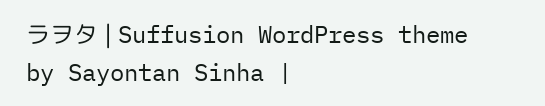ラヲタ | Suffusion WordPress theme by Sayontan Sinha |